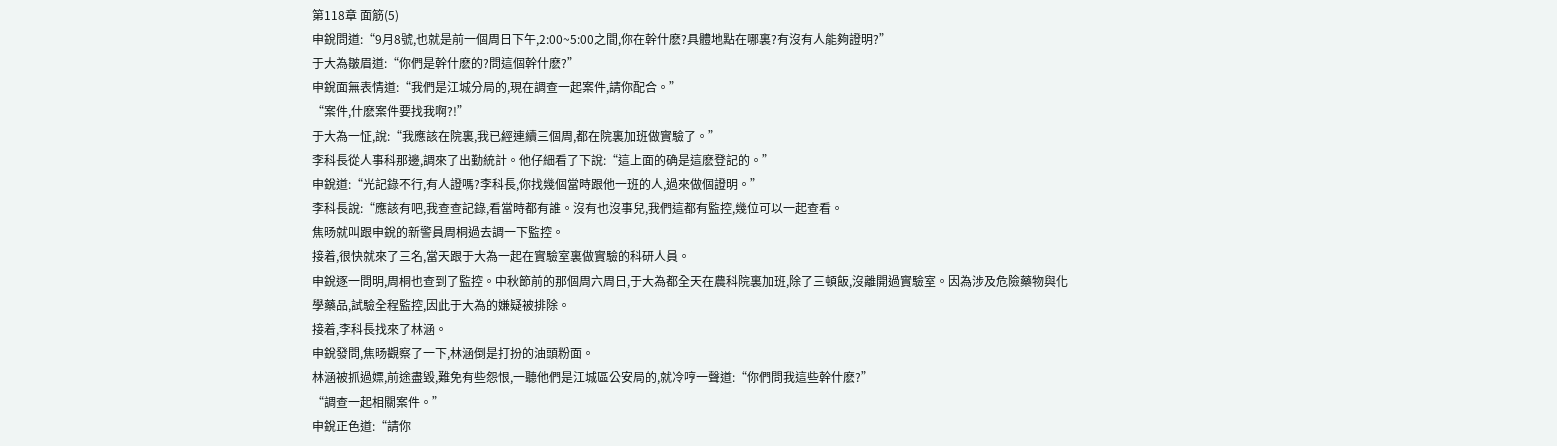第118章 面筋(5)
申銳問道:“9月8號,也就是前一個周日下午,2:00~5:00之間,你在幹什麽?具體地點在哪裏?有沒有人能夠證明?”
于大為皺眉道:“你們是幹什麽的?問這個幹什麽?”
申銳面無表情道:“我們是江城分局的,現在調查一起案件,請你配合。”
“案件,什麽案件要找我啊?!”
于大為一怔,說:“我應該在院裏,我已經連續三個周,都在院裏加班做實驗了。”
李科長從人事科那邊,調來了出勤統計。他仔細看了下說:“這上面的确是這麽登記的。”
申銳道:“光記錄不行,有人證嗎?李科長,你找幾個當時跟他一班的人,過來做個證明。”
李科長說:“應該有吧,我查查記錄,看當時都有誰。沒有也沒事兒,我們這都有監控,幾位可以一起查看。
焦旸就叫跟申銳的新警員周桐過去調一下監控。
接着,很快就來了三名,當天跟于大為一起在實驗室裏做實驗的科研人員。
申銳逐一問明,周桐也查到了監控。中秋節前的那個周六周日,于大為都全天在農科院裏加班,除了三頓飯,沒離開過實驗室。因為涉及危險藥物與化學藥品,試驗全程監控,因此于大為的嫌疑被排除。
接着,李科長找來了林涵。
申銳發問,焦旸觀察了一下,林涵倒是打扮的油頭粉面。
林涵被抓過嫖,前途盡毀,難免有些怨恨,一聽他們是江城區公安局的,就冷哼一聲道:“你們問我這些幹什麽?”
“調查一起相關案件。”
申銳正色道:“請你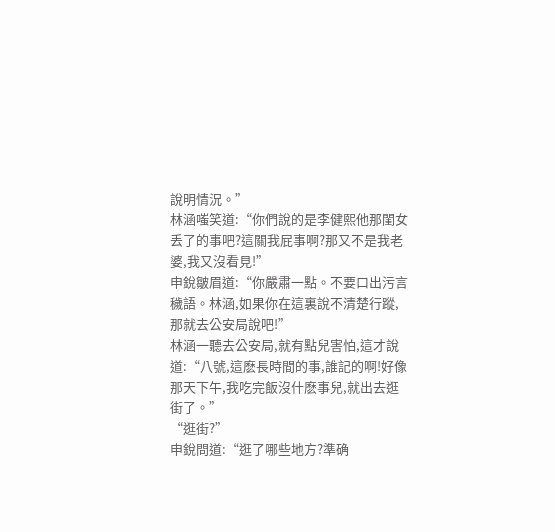說明情況。”
林涵嗤笑道:“你們說的是李健熙他那閨女丢了的事吧?這關我屁事啊?那又不是我老婆,我又沒看見!”
申銳皺眉道:“你嚴肅一點。不要口出污言穢語。林涵,如果你在這裏說不清楚行蹤,那就去公安局說吧!”
林涵一聽去公安局,就有點兒害怕,這才說道:“八號,這麽長時間的事,誰記的啊!好像那天下午,我吃完飯沒什麽事兒,就出去逛街了。”
“逛街?”
申銳問道:“逛了哪些地方?準确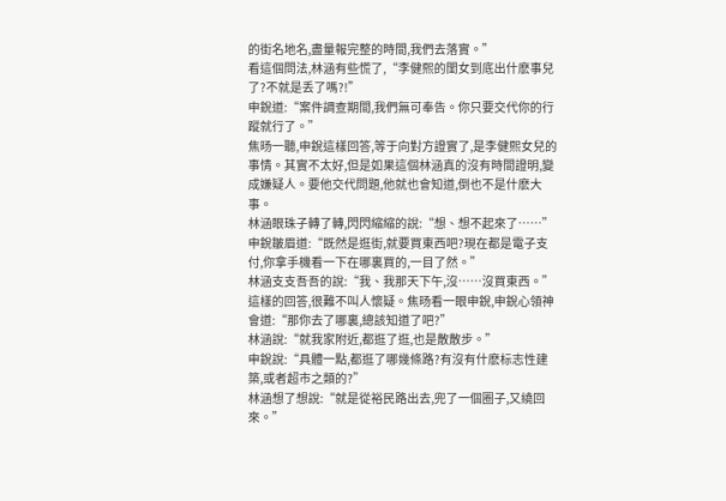的街名地名,盡量報完整的時間,我們去落實。”
看這個問法,林涵有些慌了,“李健熙的閨女到底出什麽事兒了?不就是丢了嗎?!”
申銳道:“案件調查期間,我們無可奉告。你只要交代你的行蹤就行了。”
焦旸一聽,申銳這樣回答,等于向對方證實了,是李健熙女兒的事情。其實不太好,但是如果這個林涵真的沒有時間證明,變成嫌疑人。要他交代問題,他就也會知道,倒也不是什麽大事。
林涵眼珠子轉了轉,閃閃縮縮的說:“想、想不起來了……”
申銳皺眉道:“既然是逛街,就要買東西吧?現在都是電子支付,你拿手機看一下在哪裏買的,一目了然。”
林涵支支吾吾的說:“我、我那天下午,沒……沒買東西。”
這樣的回答,很難不叫人懷疑。焦旸看一眼申銳,申銳心領神會道:“那你去了哪裏,總該知道了吧?”
林涵說:“就我家附近,都逛了逛,也是散散步。”
申銳說:“具體一點,都逛了哪幾條路?有沒有什麽标志性建築,或者超市之類的?”
林涵想了想說:“就是從裕民路出去,兜了一個圈子,又繞回來。”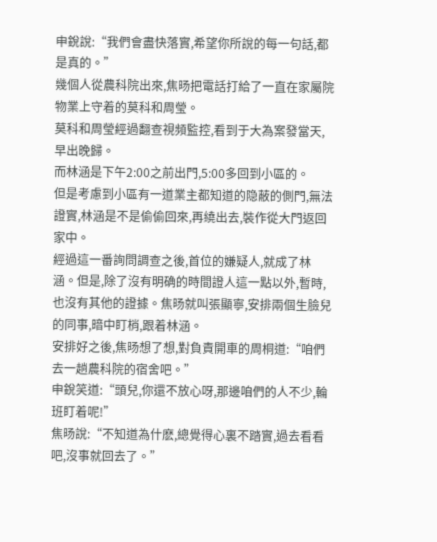申銳說:“我們會盡快落實,希望你所說的每一句話,都是真的。”
幾個人從農科院出來,焦旸把電話打給了一直在家屬院物業上守着的莫科和周瑩。
莫科和周瑩經過翻查視頻監控,看到于大為案發當天,早出晚歸。
而林涵是下午2:00之前出門,5:00多回到小區的。
但是考慮到小區有一道業主都知道的隐蔽的側門,無法證實,林涵是不是偷偷回來,再繞出去,裝作從大門返回家中。
經過這一番詢問調查之後,首位的嫌疑人,就成了林涵。但是,除了沒有明确的時間證人這一點以外,暫時,也沒有其他的證據。焦旸就叫張顯寧,安排兩個生臉兒的同事,暗中盯梢,跟着林涵。
安排好之後,焦旸想了想,對負責開車的周桐道:“咱們去一趟農科院的宿舍吧。”
申銳笑道:“頭兒,你還不放心呀,那邊咱們的人不少,輪班盯着呢!”
焦旸說:“不知道為什麽,總覺得心裏不踏實,過去看看吧,沒事就回去了。”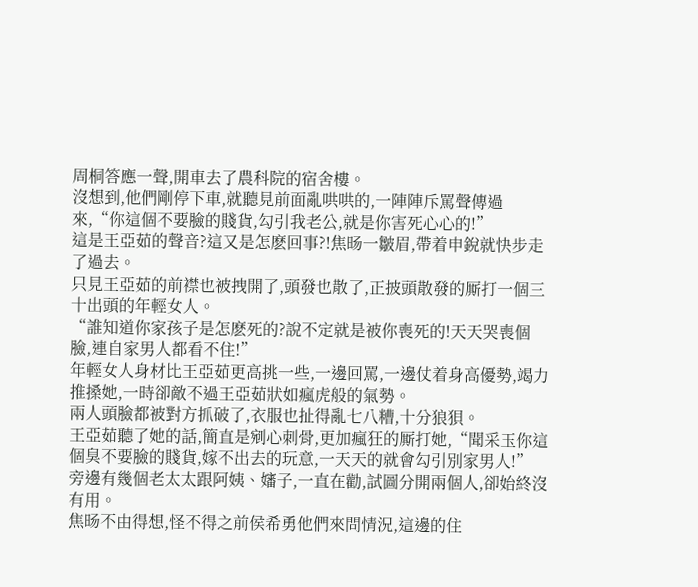周桐答應一聲,開車去了農科院的宿舍樓。
沒想到,他們剛停下車,就聽見前面亂哄哄的,一陣陣斥罵聲傳過來,“你這個不要臉的賤貨,勾引我老公,就是你害死心心的!”
這是王亞茹的聲音?這又是怎麽回事?!焦旸一皺眉,帶着申銳就快步走了過去。
只見王亞茹的前襟也被拽開了,頭發也散了,正披頭散發的厮打一個三十出頭的年輕女人。
“誰知道你家孩子是怎麽死的?說不定就是被你喪死的!天天哭喪個臉,連自家男人都看不住!”
年輕女人身材比王亞茹更高挑一些,一邊回罵,一邊仗着身高優勢,竭力推搡她,一時卻敵不過王亞茹狀如瘋虎般的氣勢。
兩人頭臉都被對方抓破了,衣服也扯得亂七八糟,十分狼狽。
王亞茹聽了她的話,簡直是剜心刺骨,更加瘋狂的厮打她,“聞采玉你這個臭不要臉的賤貨,嫁不出去的玩意,一天天的就會勾引別家男人!”
旁邊有幾個老太太跟阿姨、嬸子,一直在勸,試圖分開兩個人,卻始終沒有用。
焦旸不由得想,怪不得之前侯希勇他們來問情況,這邊的住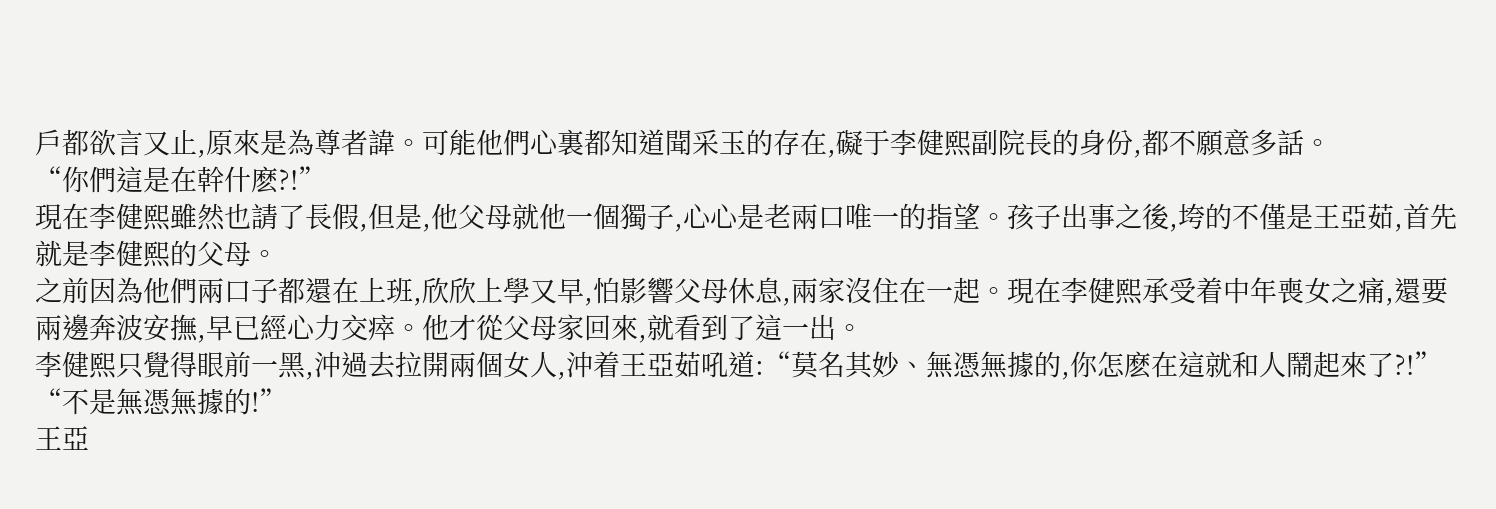戶都欲言又止,原來是為尊者諱。可能他們心裏都知道聞采玉的存在,礙于李健熙副院長的身份,都不願意多話。
“你們這是在幹什麽?!”
現在李健熙雖然也請了長假,但是,他父母就他一個獨子,心心是老兩口唯一的指望。孩子出事之後,垮的不僅是王亞茹,首先就是李健熙的父母。
之前因為他們兩口子都還在上班,欣欣上學又早,怕影響父母休息,兩家沒住在一起。現在李健熙承受着中年喪女之痛,還要兩邊奔波安撫,早已經心力交瘁。他才從父母家回來,就看到了這一出。
李健熙只覺得眼前一黑,沖過去拉開兩個女人,沖着王亞茹吼道:“莫名其妙、無憑無據的,你怎麽在這就和人鬧起來了?!”
“不是無憑無據的!”
王亞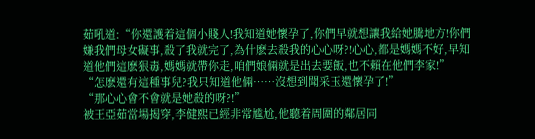茹吼道:“你還護着這個小賤人!我知道她懷孕了,你們早就想讓我給她騰地方!你們嫌我們母女礙事,殺了我就完了,為什麽去殺我的心心呀?!心心,都是媽媽不好,早知道他們這麽狠毒,媽媽就帶你走,咱們娘倆就是出去要飯,也不賴在他們李家!”
“怎麽還有這種事兒?我只知道他倆……沒想到聞采玉還懷孕了!”
“那心心會不會就是她殺的呀?!”
被王亞茹當場揭穿,李健熙已經非常尴尬,他聽着周圍的鄰居同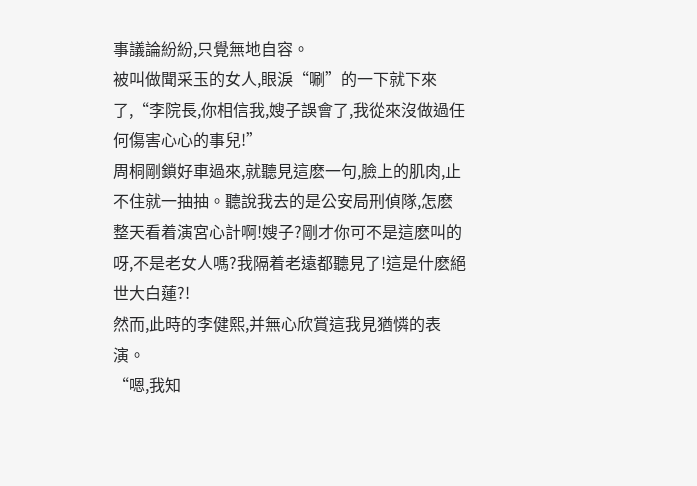事議論紛紛,只覺無地自容。
被叫做聞采玉的女人,眼淚“唰”的一下就下來了,“李院長,你相信我,嫂子誤會了,我從來沒做過任何傷害心心的事兒!”
周桐剛鎖好車過來,就聽見這麽一句,臉上的肌肉,止不住就一抽抽。聽說我去的是公安局刑偵隊,怎麽整天看着演宮心計啊!嫂子?剛才你可不是這麽叫的呀,不是老女人嗎?我隔着老遠都聽見了!這是什麽絕世大白蓮?!
然而,此時的李健熙,并無心欣賞這我見猶憐的表演。
“嗯,我知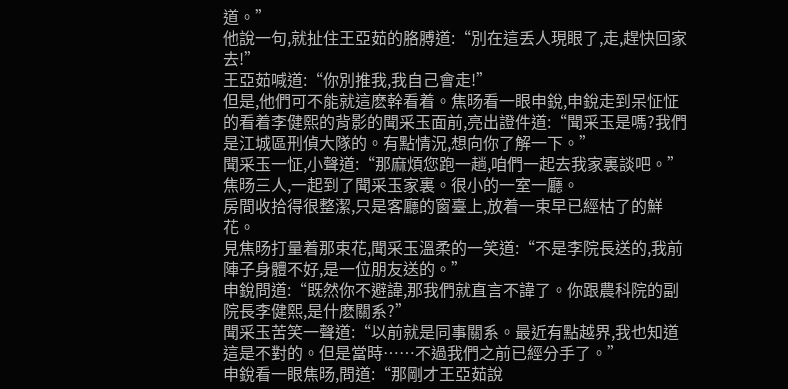道。”
他說一句,就扯住王亞茹的胳膊道:“別在這丢人現眼了,走,趕快回家去!”
王亞茹喊道:“你別推我,我自己會走!”
但是,他們可不能就這麽幹看着。焦旸看一眼申銳,申銳走到呆怔怔的看着李健熙的背影的聞采玉面前,亮出證件道:“聞采玉是嗎?我們是江城區刑偵大隊的。有點情況,想向你了解一下。”
聞采玉一怔,小聲道:“那麻煩您跑一趟,咱們一起去我家裏談吧。”
焦旸三人,一起到了聞采玉家裏。很小的一室一廳。
房間收拾得很整潔,只是客廳的窗臺上,放着一束早已經枯了的鮮花。
見焦旸打量着那束花,聞采玉溫柔的一笑道:“不是李院長送的,我前陣子身體不好,是一位朋友送的。”
申銳問道:“既然你不避諱,那我們就直言不諱了。你跟農科院的副院長李健熙,是什麽關系?”
聞采玉苦笑一聲道:“以前就是同事關系。最近有點越界,我也知道這是不對的。但是當時……不過我們之前已經分手了。”
申銳看一眼焦旸,問道:“那剛才王亞茹說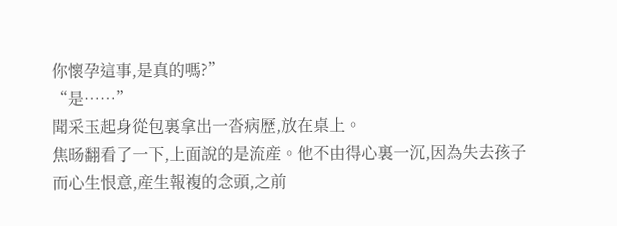你懷孕這事,是真的嗎?”
“是……”
聞采玉起身從包裏拿出一沓病歷,放在桌上。
焦旸翻看了一下,上面說的是流産。他不由得心裏一沉,因為失去孩子而心生恨意,産生報複的念頭,之前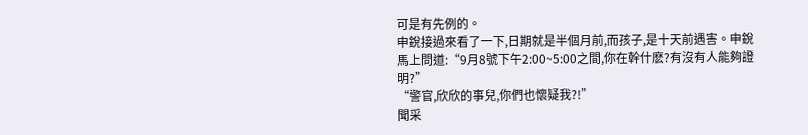可是有先例的。
申銳接過來看了一下,日期就是半個月前,而孩子,是十天前遇害。申銳馬上問道:“9月8號下午2:00~5:00之間,你在幹什麽?有沒有人能夠證明?”
“警官,欣欣的事兒,你們也懷疑我?!”
聞采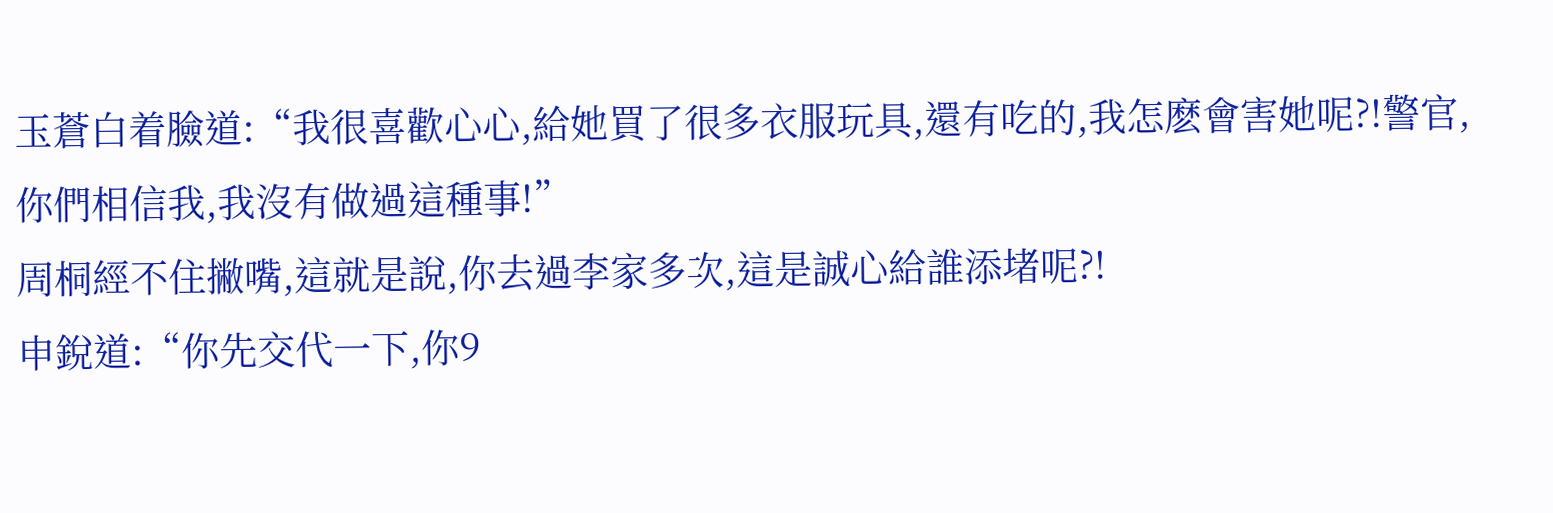玉蒼白着臉道:“我很喜歡心心,給她買了很多衣服玩具,還有吃的,我怎麽會害她呢?!警官,你們相信我,我沒有做過這種事!”
周桐經不住撇嘴,這就是說,你去過李家多次,這是誠心給誰添堵呢?!
申銳道:“你先交代一下,你9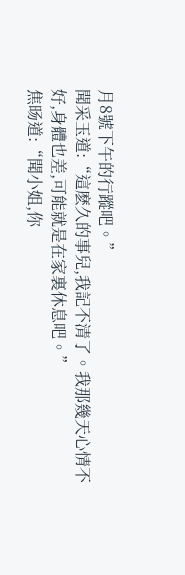月8號下午的行蹤吧。”
聞采玉道:“這麽久的事兒,我記不清了。我那幾天心情不好,身體也差,可能就是在家裏休息吧。”
焦旸道:“聞小姐,你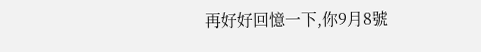再好好回憶一下,你9月8號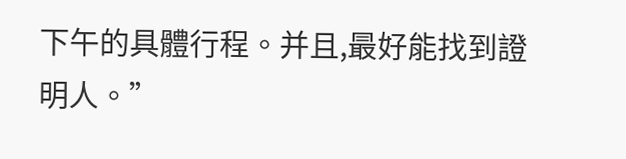下午的具體行程。并且,最好能找到證明人。”